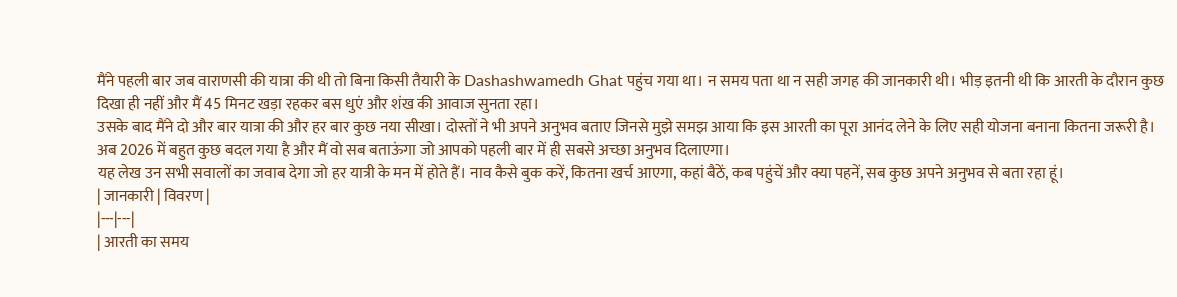मैंने पहली बार जब वाराणसी की यात्रा की थी तो बिना किसी तैयारी के Dashashwamedh Ghat पहुंच गया था। न समय पता था न सही जगह की जानकारी थी। भीड़ इतनी थी कि आरती के दौरान कुछ दिखा ही नहीं और मैं 45 मिनट खड़ा रहकर बस धुएं और शंख की आवाज सुनता रहा।
उसके बाद मैंने दो और बार यात्रा की और हर बार कुछ नया सीखा। दोस्तों ने भी अपने अनुभव बताए जिनसे मुझे समझ आया कि इस आरती का पूरा आनंद लेने के लिए सही योजना बनाना कितना जरूरी है। अब 2026 में बहुत कुछ बदल गया है और मैं वो सब बताऊंगा जो आपको पहली बार में ही सबसे अच्छा अनुभव दिलाएगा।
यह लेख उन सभी सवालों का जवाब देगा जो हर यात्री के मन में होते हैं। नाव कैसे बुक करें, कितना खर्च आएगा, कहां बैठें, कब पहुंचें और क्या पहनें, सब कुछ अपने अनुभव से बता रहा हूं।
| जानकारी | विवरण |
|---|---|
| आरती का समय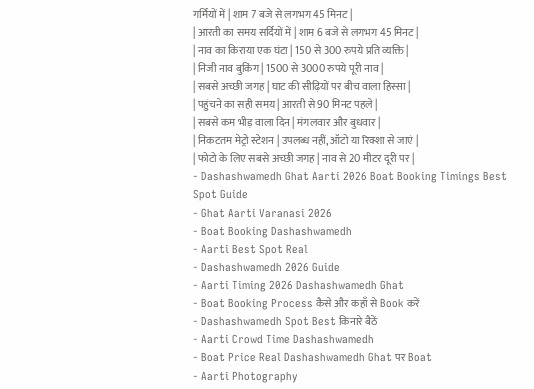गर्मियों में | शाम 7 बजे से लगभग 45 मिनट |
| आरती का समय सर्दियों में | शाम 6 बजे से लगभग 45 मिनट |
| नाव का किराया एक घंटा | 150 से 300 रुपये प्रति व्यक्ति |
| निजी नाव बुकिंग | 1500 से 3000 रुपये पूरी नाव |
| सबसे अच्छी जगह | घाट की सीढ़ियों पर बीच वाला हिस्सा |
| पहुंचने का सही समय | आरती से 90 मिनट पहले |
| सबसे कम भीड़ वाला दिन | मंगलवार और बुधवार |
| निकटतम मेट्रो स्टेशन | उपलब्ध नहीं, ऑटो या रिक्शा से जाएं |
| फोटो के लिए सबसे अच्छी जगह | नाव से 20 मीटर दूरी पर |
- Dashashwamedh Ghat Aarti 2026 Boat Booking Timings Best Spot Guide
- Ghat Aarti Varanasi 2026
- Boat Booking Dashashwamedh
- Aarti Best Spot Real
- Dashashwamedh 2026 Guide
- Aarti Timing 2026 Dashashwamedh Ghat
- Boat Booking Process कैसे और कहाँ से Book करें
- Dashashwamedh Spot Best किनारे बैठें
- Aarti Crowd Time Dashashwamedh
- Boat Price Real Dashashwamedh Ghat पर Boat
- Aarti Photography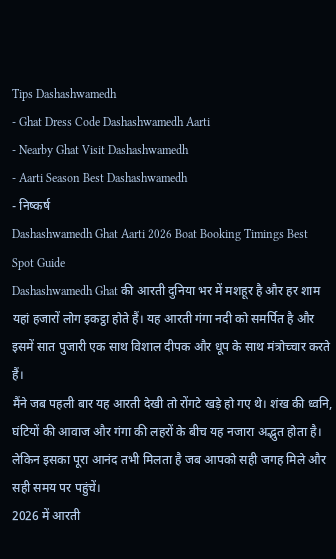Tips Dashashwamedh
- Ghat Dress Code Dashashwamedh Aarti
- Nearby Ghat Visit Dashashwamedh
- Aarti Season Best Dashashwamedh
- निष्कर्ष
Dashashwamedh Ghat Aarti 2026 Boat Booking Timings Best Spot Guide
Dashashwamedh Ghat की आरती दुनिया भर में मशहूर है और हर शाम यहां हजारों लोग इकट्ठा होते हैं। यह आरती गंगा नदी को समर्पित है और इसमें सात पुजारी एक साथ विशाल दीपक और धूप के साथ मंत्रोच्चार करते हैं।
मैंने जब पहली बार यह आरती देखी तो रोंगटे खड़े हो गए थे। शंख की ध्वनि, घंटियों की आवाज और गंगा की लहरों के बीच यह नजारा अद्भुत होता है। लेकिन इसका पूरा आनंद तभी मिलता है जब आपको सही जगह मिले और सही समय पर पहुंचें।
2026 में आरती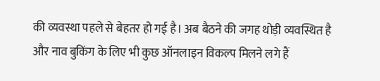की व्यवस्था पहले से बेहतर हो गई है। अब बैठने की जगह थोड़ी व्यवस्थित है और नाव बुकिंग के लिए भी कुछ ऑनलाइन विकल्प मिलने लगे हैं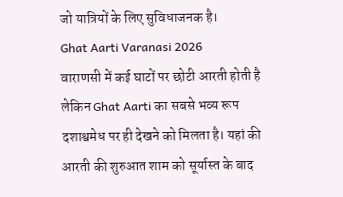जो यात्रियों के लिए सुविधाजनक है।
Ghat Aarti Varanasi 2026
वाराणसी में कई घाटों पर छोटी आरती होती है लेकिन Ghat Aarti का सबसे भव्य रूप दशाश्वमेध पर ही देखने को मिलता है। यहां की आरती की शुरुआत शाम को सूर्यास्त के बाद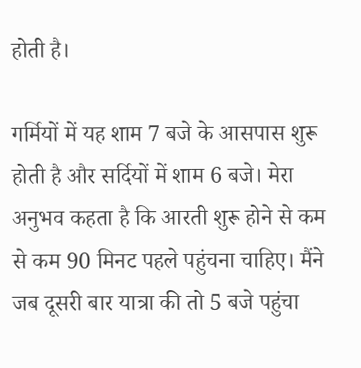होती है।

गर्मियों में यह शाम 7 बजे के आसपास शुरू होती है और सर्दियों में शाम 6 बजे। मेरा अनुभव कहता है कि आरती शुरू होने से कम से कम 90 मिनट पहले पहुंचना चाहिए। मैंने जब दूसरी बार यात्रा की तो 5 बजे पहुंचा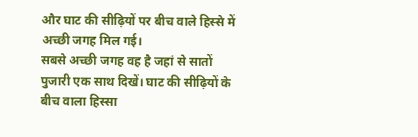और घाट की सीढ़ियों पर बीच वाले हिस्से में अच्छी जगह मिल गई।
सबसे अच्छी जगह वह है जहां से सातों पुजारी एक साथ दिखें। घाट की सीढ़ियों के बीच वाला हिस्सा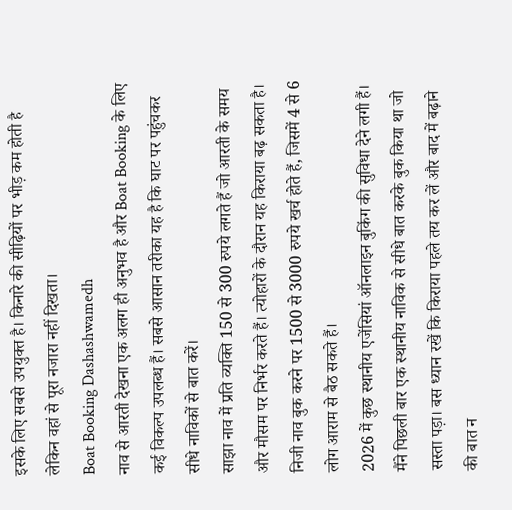इसके लिए सबसे उपयुक्त है। किनारे की सीढ़ियों पर भीड़ कम होती है लेकिन वहां से पूरा नजारा नहीं दिखता।
Boat Booking Dashashwamedh
नाव से आरती देखना एक अलग ही अनुभव है और Boat Booking के लिए कई विकल्प उपलब्ध हैं। सबसे आसान तरीका यह है कि घाट पर पहुंचकर सीधे नाविकों से बात करें।
साझा नाव में प्रति व्यक्ति 150 से 300 रुपये लगते हैं जो आरती के समय और मौसम पर निर्भर करते हैं। त्योहारों के दौरान यह किराया बढ़ सकता है। निजी नाव बुक करने पर 1500 से 3000 रुपये खर्च होते हैं, जिसमें 4 से 6 लोग आराम से बैठ सकते हैं।
2026 में कुछ स्थानीय एजेंसियां ऑनलाइन बुकिंग की सुविधा देने लगी हैं। मैंने पिछली बार एक स्थानीय नाविक से सीधे बात करके बुक किया था जो सस्ता पड़ा। बस ध्यान रखें कि किराया पहले तय कर लें और बाद में बढ़ाने की बात न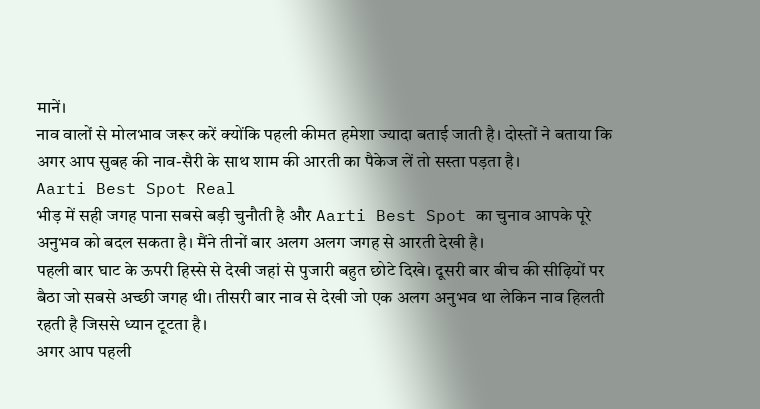मानें।
नाव वालों से मोलभाव जरूर करें क्योंकि पहली कीमत हमेशा ज्यादा बताई जाती है। दोस्तों ने बताया कि अगर आप सुबह की नाव-सैरी के साथ शाम की आरती का पैकेज लें तो सस्ता पड़ता है।
Aarti Best Spot Real
भीड़ में सही जगह पाना सबसे बड़ी चुनौती है और Aarti Best Spot का चुनाव आपके पूरे अनुभव को बदल सकता है। मैंने तीनों बार अलग अलग जगह से आरती देखी है।
पहली बार घाट के ऊपरी हिस्से से देखी जहां से पुजारी बहुत छोटे दिखे। दूसरी बार बीच की सीढ़ियों पर बैठा जो सबसे अच्छी जगह थी। तीसरी बार नाव से देखी जो एक अलग अनुभव था लेकिन नाव हिलती रहती है जिससे ध्यान टूटता है।
अगर आप पहली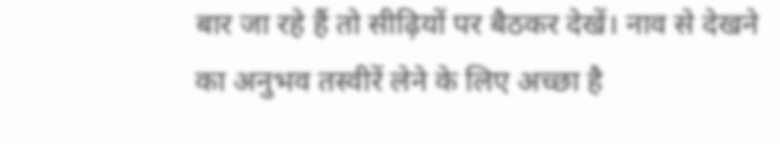बार जा रहे हैं तो सीढ़ियों पर बैठकर देखें। नाव से देखने का अनुभव तस्वीरें लेने के लिए अच्छा है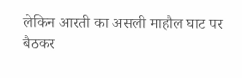लेकिन आरती का असली माहौल घाट पर बैठकर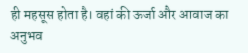ही महसूस होता है। वहां की ऊर्जा और आवाज का अनुभव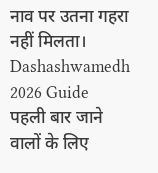नाव पर उतना गहरा नहीं मिलता।
Dashashwamedh 2026 Guide
पहली बार जाने वालों के लिए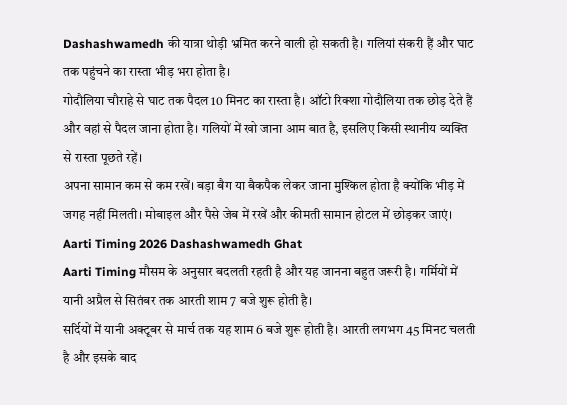Dashashwamedh की यात्रा थोड़ी भ्रमित करने वाली हो सकती है। गलियां संकरी हैं और घाट तक पहुंचने का रास्ता भीड़ भरा होता है।
गोदौलिया चौराहे से घाट तक पैदल 10 मिनट का रास्ता है। ऑटो रिक्शा गोदौलिया तक छोड़ देते हैं और वहां से पैदल जाना होता है। गलियों में खो जाना आम बात है, इसलिए किसी स्थानीय व्यक्ति से रास्ता पूछते रहें।
अपना सामान कम से कम रखें। बड़ा बैग या बैकपैक लेकर जाना मुश्किल होता है क्योंकि भीड़ में जगह नहीं मिलती। मोबाइल और पैसे जेब में रखें और कीमती सामान होटल में छोड़कर जाएं।
Aarti Timing 2026 Dashashwamedh Ghat
Aarti Timing मौसम के अनुसार बदलती रहती है और यह जानना बहुत जरूरी है। गर्मियों में यानी अप्रैल से सितंबर तक आरती शाम 7 बजे शुरू होती है।
सर्दियों में यानी अक्टूबर से मार्च तक यह शाम 6 बजे शुरू होती है। आरती लगभग 45 मिनट चलती है और इसके बाद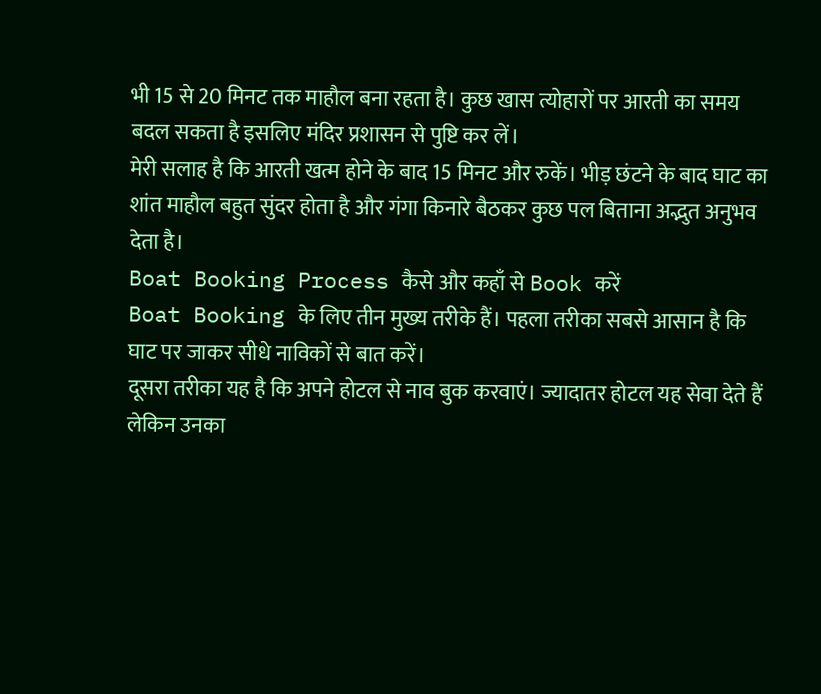भी 15 से 20 मिनट तक माहौल बना रहता है। कुछ खास त्योहारों पर आरती का समय बदल सकता है इसलिए मंदिर प्रशासन से पुष्टि कर लें।
मेरी सलाह है कि आरती खत्म होने के बाद 15 मिनट और रुकें। भीड़ छंटने के बाद घाट का शांत माहौल बहुत सुंदर होता है और गंगा किनारे बैठकर कुछ पल बिताना अद्भुत अनुभव देता है।
Boat Booking Process कैसे और कहाँ से Book करें
Boat Booking के लिए तीन मुख्य तरीके हैं। पहला तरीका सबसे आसान है कि घाट पर जाकर सीधे नाविकों से बात करें।
दूसरा तरीका यह है कि अपने होटल से नाव बुक करवाएं। ज्यादातर होटल यह सेवा देते हैं लेकिन उनका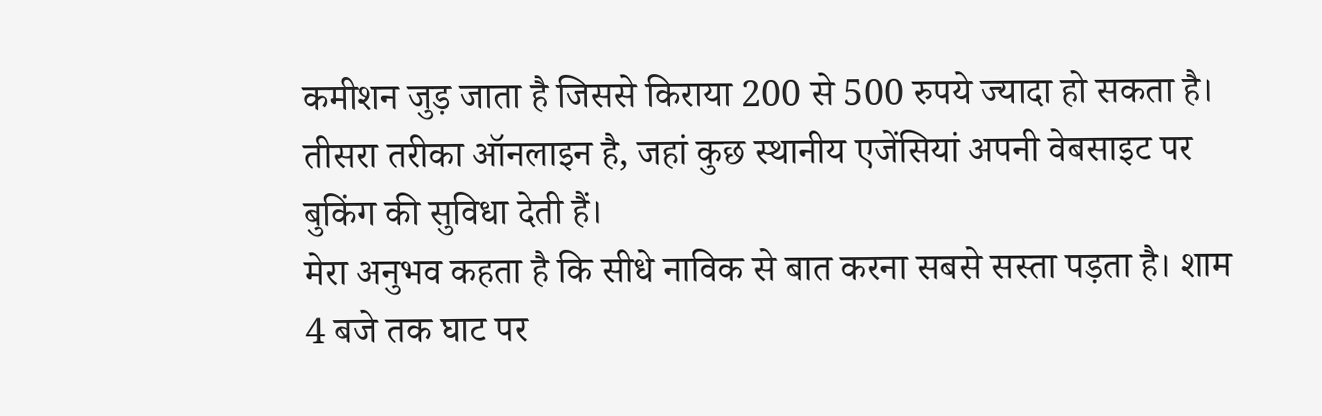कमीशन जुड़ जाता है जिससे किराया 200 से 500 रुपये ज्यादा हो सकता है। तीसरा तरीका ऑनलाइन है, जहां कुछ स्थानीय एजेंसियां अपनी वेबसाइट पर बुकिंग की सुविधा देती हैं।
मेरा अनुभव कहता है कि सीधे नाविक से बात करना सबसे सस्ता पड़ता है। शाम 4 बजे तक घाट पर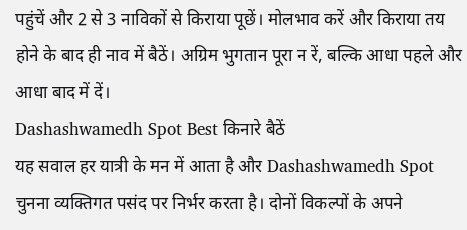पहुंचें और 2 से 3 नाविकों से किराया पूछें। मोलभाव करें और किराया तय होने के बाद ही नाव में बैठें। अग्रिम भुगतान पूरा न रें, बल्कि आधा पहले और आधा बाद में दें।
Dashashwamedh Spot Best किनारे बैठें
यह सवाल हर यात्री के मन में आता है और Dashashwamedh Spot चुनना व्यक्तिगत पसंद पर निर्भर करता है। दोनों विकल्पों के अपने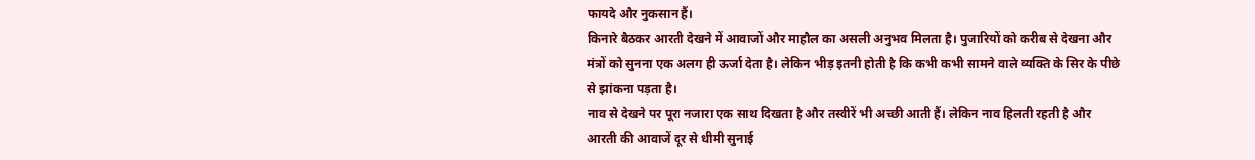फायदे और नुकसान हैं।
किनारे बैठकर आरती देखने में आवाजों और माहौल का असली अनुभव मिलता है। पुजारियों को करीब से देखना और मंत्रों को सुनना एक अलग ही ऊर्जा देता है। लेकिन भीड़ इतनी होती है कि कभी कभी सामने वाले व्यक्ति के सिर के पीछे से झांकना पड़ता है।
नाव से देखने पर पूरा नजारा एक साथ दिखता है और तस्वीरें भी अच्छी आती हैं। लेकिन नाव हिलती रहती है और आरती की आवाजें दूर से धीमी सुनाई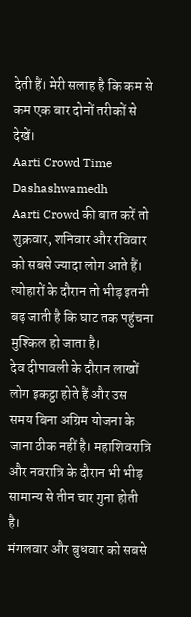देती हैं। मेरी सलाह है कि कम से कम एक बार दोनों तरीकों से देखें।
Aarti Crowd Time Dashashwamedh
Aarti Crowd की बात करें तो शुक्रवार, शनिवार और रविवार को सबसे ज्यादा लोग आते हैं। त्योहारों के दौरान तो भीड़ इतनी बढ़ जाती है कि घाट तक पहुंचना मुश्किल हो जाता है।
देव दीपावली के दौरान लाखों लोग इकट्ठा होते हैं और उस समय बिना अग्रिम योजना के जाना ठीक नहीं है। महाशिवरात्रि और नवरात्रि के दौरान भी भीड़ सामान्य से तीन चार गुना होती है।
मंगलवार और बुधवार को सबसे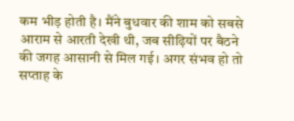कम भीड़ होती है। मैंने बुधवार की शाम को सबसे आराम से आरती देखी थी, जब सीढ़ियों पर बैठने की जगह आसानी से मिल गई। अगर संभव हो तो सप्ताह के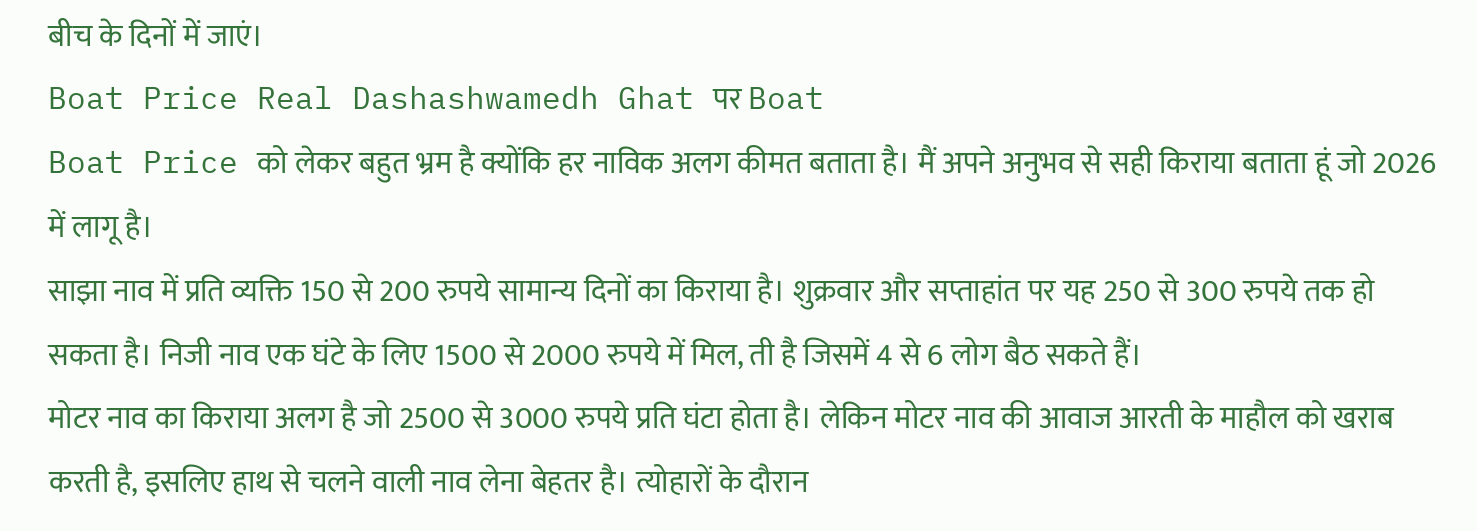बीच के दिनों में जाएं।
Boat Price Real Dashashwamedh Ghat पर Boat
Boat Price को लेकर बहुत भ्रम है क्योंकि हर नाविक अलग कीमत बताता है। मैं अपने अनुभव से सही किराया बताता हूं जो 2026 में लागू है।
साझा नाव में प्रति व्यक्ति 150 से 200 रुपये सामान्य दिनों का किराया है। शुक्रवार और सप्ताहांत पर यह 250 से 300 रुपये तक हो सकता है। निजी नाव एक घंटे के लिए 1500 से 2000 रुपये में मिल, ती है जिसमें 4 से 6 लोग बैठ सकते हैं।
मोटर नाव का किराया अलग है जो 2500 से 3000 रुपये प्रति घंटा होता है। लेकिन मोटर नाव की आवाज आरती के माहौल को खराब करती है, इसलिए हाथ से चलने वाली नाव लेना बेहतर है। त्योहारों के दौरान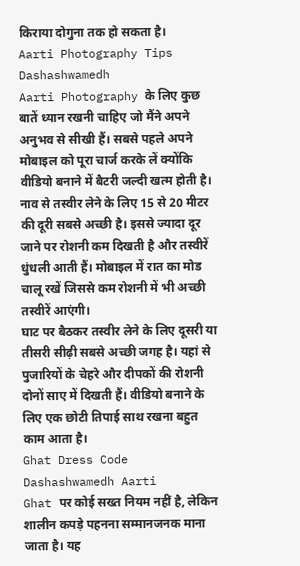किराया दोगुना तक हो सकता है।
Aarti Photography Tips Dashashwamedh
Aarti Photography के लिए कुछ बातें ध्यान रखनी चाहिए जो मैंने अपने अनुभव से सीखी हैं। सबसे पहले अपने मोबाइल को पूरा चार्ज करके लें क्योंकि वीडियो बनाने में बैटरी जल्दी खत्म होती है।
नाव से तस्वीर लेने के लिए 15 से 20 मीटर की दूरी सबसे अच्छी है। इससे ज्यादा दूर जाने पर रोशनी कम दिखती है और तस्वीरें धुंधली आती हैं। मोबाइल में रात का मोड चालू रखें जिससे कम रोशनी में भी अच्छी तस्वीरें आएंगी।
घाट पर बैठकर तस्वीर लेने के लिए दूसरी या तीसरी सीढ़ी सबसे अच्छी जगह है। यहां से पुजारियों के चेहरे और दीपकों की रोशनी दोनों साए में दिखती हैं। वीडियो बनाने के लिए एक छोटी तिपाई साथ रखना बहुत काम आता है।
Ghat Dress Code Dashashwamedh Aarti
Ghat पर कोई सख्त नियम नहीं है, लेकिन शालीन कपड़े पहनना सम्मानजनक माना जाता है। यह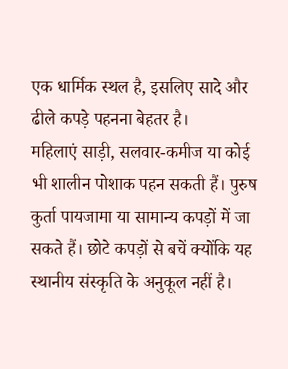एक धार्मिक स्थल है, इसलिए सादे और ढीले कपड़े पहनना बेहतर है।
महिलाएं साड़ी, सलवार-कमीज या कोई भी शालीन पोशाक पहन सकती हैं। पुरुष कुर्ता पायजामा या सामान्य कपड़ों में जा सकते हैं। छोटे कपड़ों से बचें क्योंकि यह स्थानीय संस्कृति के अनुकूल नहीं है।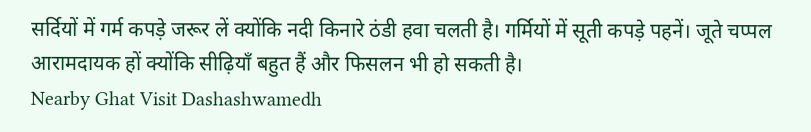सर्दियों में गर्म कपड़े जरूर लें क्योंकि नदी किनारे ठंडी हवा चलती है। गर्मियों में सूती कपड़े पहनें। जूते चप्पल आरामदायक हों क्योंकि सीढ़ियाँ बहुत हैं और फिसलन भी हो सकती है।
Nearby Ghat Visit Dashashwamedh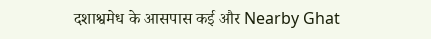दशाश्वमेध के आसपास कई और Nearby Ghat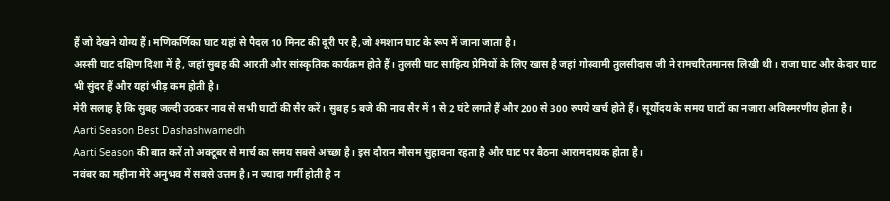हैं जो देखने योग्य हैं। मणिकर्णिका घाट यहां से पैदल 10 मिनट की दूरी पर है,जो श्मशान घाट के रूप में जाना जाता है।
अस्सी घाट दक्षिण दिशा में है, जहां सुबह की आरती और सांस्कृतिक कार्यक्रम होते हैं। तुलसी घाट साहित्य प्रेमियों के लिए खास है जहां गोस्वामी तुलसीदास जी ने रामचरितमानस लिखी थी। राजा घाट और केदार घाट भी सुंदर हैं और यहां भीड़ कम होती है।
मेरी सलाह है कि सुबह जल्दी उठकर नाव से सभी घाटों की सैर करें। सुबह 5 बजे की नाव सैर में 1 से 2 घंटे लगते हैं और 200 से 300 रुपये खर्च होते हैं। सूर्योदय के समय घाटों का नजारा अविस्मरणीय होता है।
Aarti Season Best Dashashwamedh
Aarti Season की बात करें तो अक्टूबर से मार्च का समय सबसे अच्छा है। इस दौरान मौसम सुहावना रहता है और घाट पर बैठना आरामदायक होता है।
नवंबर का महीना मेरे अनुभव में सबसे उत्तम है। न ज्यादा गर्मी होती है न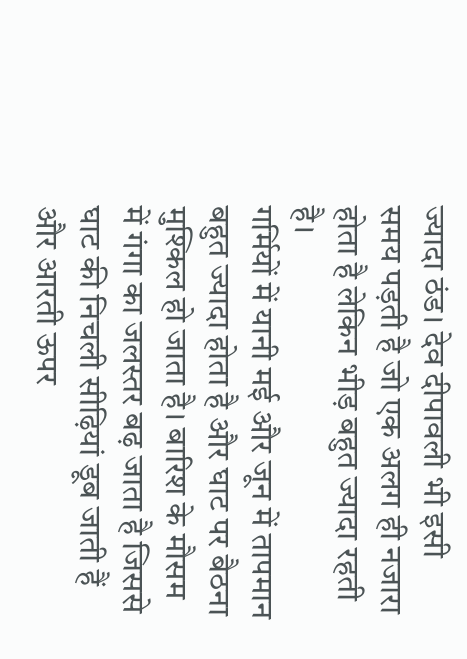ज्यादा ठंड। देव दीपावली भी इसी समय पड़ती है जो एक अलग ही नजारा होता है लेकिन भीड़ बहुत ज्यादा रहती है।
गर्मियों में यानी मई और जून में तापमान बहुत ज्यादा होता है और घाट पर बैठना मुश्किल हो जाता है। बारिश के मौसम में गंगा का जलस्तर बढ़ जाता है जिससे घाट की निचली सीढ़ियां डूब जाती हैं और आरती ऊपर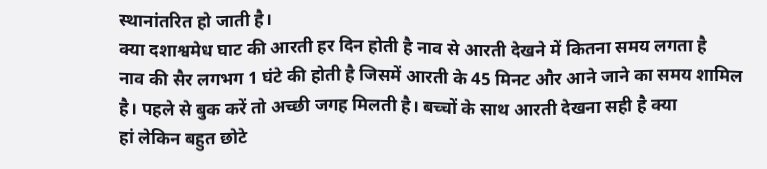स्थानांतरित हो जाती है।
क्या दशाश्वमेध घाट की आरती हर दिन होती है नाव से आरती देखने में कितना समय लगता है
नाव की सैर लगभग 1 घंटे की होती है जिसमें आरती के 45 मिनट और आने जाने का समय शामिल है। पहले से बुक करें तो अच्छी जगह मिलती है। बच्चों के साथ आरती देखना सही है क्या
हां लेकिन बहुत छोटे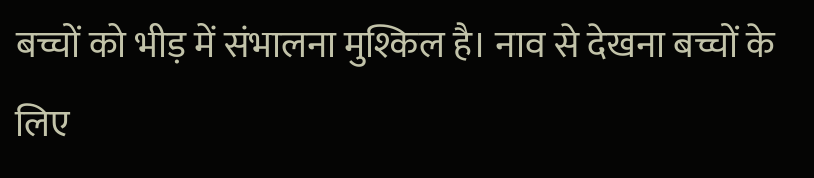बच्चों को भीड़ में संभालना मुश्किल है। नाव से देखना बच्चों के लिए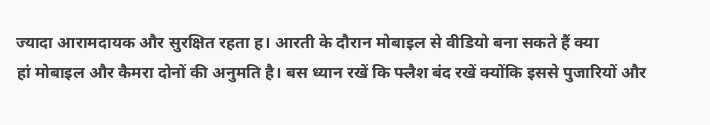ज्यादा आरामदायक और सुरक्षित रहता ह। आरती के दौरान मोबाइल से वीडियो बना सकते हैं क्या
हां मोबाइल और कैमरा दोनों की अनुमति है। बस ध्यान रखें कि फ्लैश बंद रखें क्योंकि इससे पुजारियों और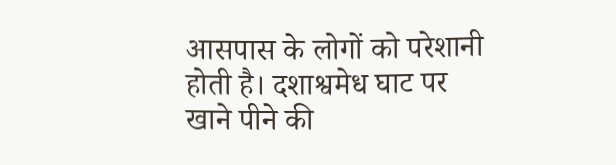आसपास के लोगों को परेशानी होती है। दशाश्वमेध घाट पर खाने पीने की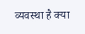व्यवस्था है क्या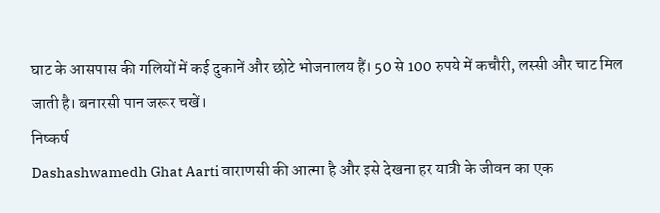घाट के आसपास की गलियों में कई दुकानें और छोटे भोजनालय हैं। 50 से 100 रुपये में कचौरी, लस्सी और चाट मिल जाती है। बनारसी पान जरूर चखें।
निष्कर्ष
Dashashwamedh Ghat Aarti वाराणसी की आत्मा है और इसे देखना हर यात्री के जीवन का एक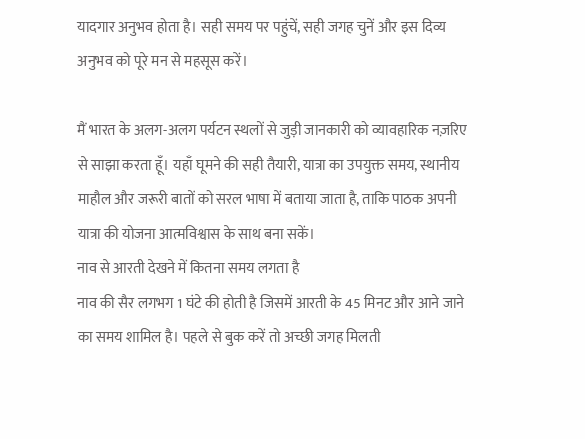यादगार अनुभव होता है। सही समय पर पहुंचें, सही जगह चुनें और इस दिव्य अनुभव को पूरे मन से महसूस करें।

मैं भारत के अलग-अलग पर्यटन स्थलों से जुड़ी जानकारी को व्यावहारिक नज़रिए से साझा करता हूँ। यहाँ घूमने की सही तैयारी, यात्रा का उपयुक्त समय, स्थानीय माहौल और जरूरी बातों को सरल भाषा में बताया जाता है, ताकि पाठक अपनी यात्रा की योजना आत्मविश्वास के साथ बना सकें।
नाव से आरती देखने में कितना समय लगता है
नाव की सैर लगभग 1 घंटे की होती है जिसमें आरती के 45 मिनट और आने जाने का समय शामिल है। पहले से बुक करें तो अच्छी जगह मिलती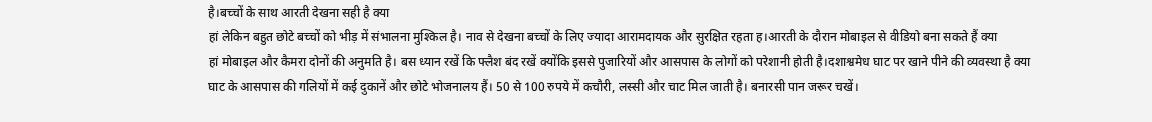है।बच्चों के साथ आरती देखना सही है क्या
हां लेकिन बहुत छोटे बच्चों को भीड़ में संभालना मुश्किल है। नाव से देखना बच्चों के लिए ज्यादा आरामदायक और सुरक्षित रहता ह।आरती के दौरान मोबाइल से वीडियो बना सकते हैं क्या
हां मोबाइल और कैमरा दोनों की अनुमति है। बस ध्यान रखें कि फ्लैश बंद रखें क्योंकि इससे पुजारियों और आसपास के लोगों को परेशानी होती है।दशाश्वमेध घाट पर खाने पीने की व्यवस्था है क्या
घाट के आसपास की गलियों में कई दुकानें और छोटे भोजनालय हैं। 50 से 100 रुपये में कचौरी, लस्सी और चाट मिल जाती है। बनारसी पान जरूर चखें।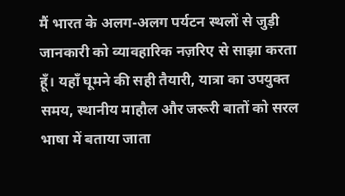मैं भारत के अलग-अलग पर्यटन स्थलों से जुड़ी जानकारी को व्यावहारिक नज़रिए से साझा करता हूँ। यहाँ घूमने की सही तैयारी, यात्रा का उपयुक्त समय, स्थानीय माहौल और जरूरी बातों को सरल भाषा में बताया जाता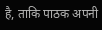है, ताकि पाठक अपनी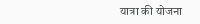यात्रा की योजना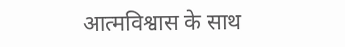आत्मविश्वास के साथ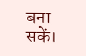बना सकें।